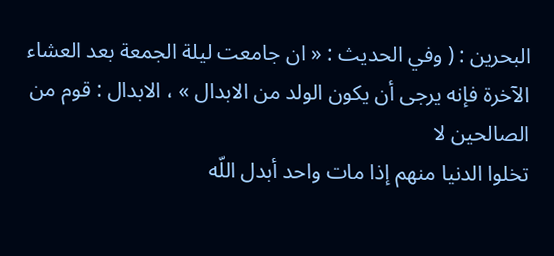البحرين : ( وفي الحديث : « ان جامعت ليلة الجمعة بعد العشاء
الآخرة فإنه يرجى أن يكون الولد من الابدال » ، الابدال : قوم من الصالحين لا
تخلوا الدنيا منهم إذا مات واحد أبدل اللّه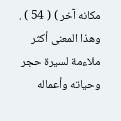مكانه آخر ) ( 54 ) .
وهذا المعنى أكثر ملاءمة لسيرة حجر وحياته وأعماله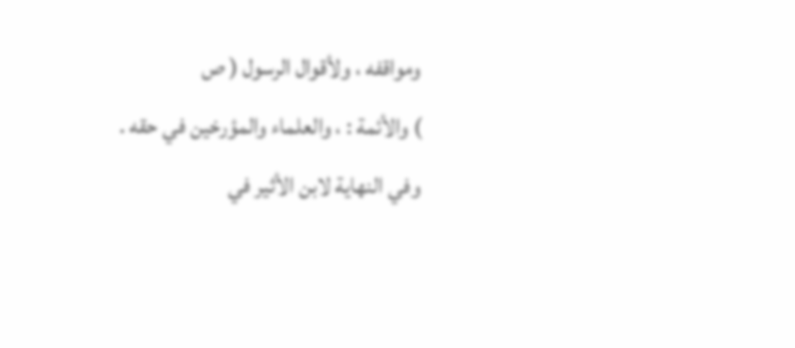ومواقفه ، ولأقوال الرسول ( ص
) والأئمة : ، والعلماء والمؤرخين في حقه .
وفي النهاية لابن الأثير في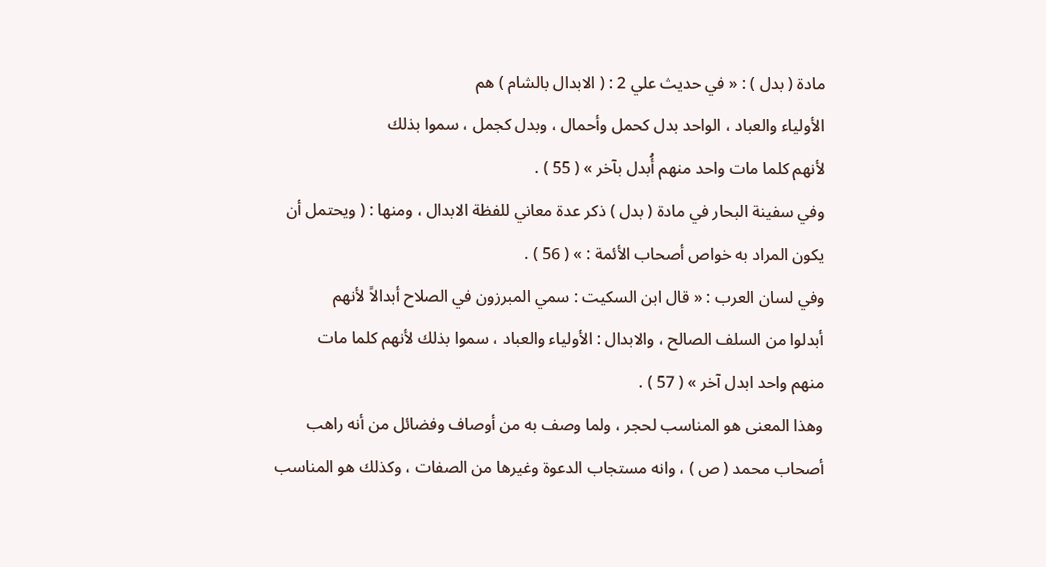مادة ( بدل ) : « في حديث علي 2 : ( الابدال بالشام ) هم
الأولياء والعباد ، الواحد بدل كحمل وأحمال ، وبدل كجمل ، سموا بذلك
لأنهم كلما مات واحد منهم أُبدل بآخر » ( 55 ) .
وفي سفينة البحار في مادة ( بدل ) ذكر عدة معاني للفظة الابدال ، ومنها : ( ويحتمل أن
يكون المراد به خواص أصحاب الأئمة : » ( 56 ) .
وفي لسان العرب : « قال ابن السكيت : سمي المبرزون في الصلاح أبدالاً لأنهم
أبدلوا من السلف الصالح ، والابدال : الأولياء والعباد ، سموا بذلك لأنهم كلما مات
منهم واحد ابدل آخر » ( 57 ) .
وهذا المعنى هو المناسب لحجر ، ولما وصف به من أوصاف وفضائل من أنه راهب
أصحاب محمد ( ص ) ، وانه مستجاب الدعوة وغيرها من الصفات ، وكذلك هو المناسب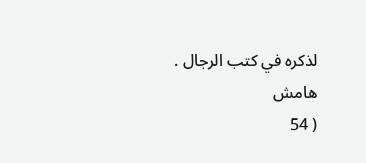لذكره في كتب الرجال .
هامش
( 54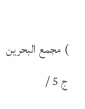) مجمع البحرين ج 5 /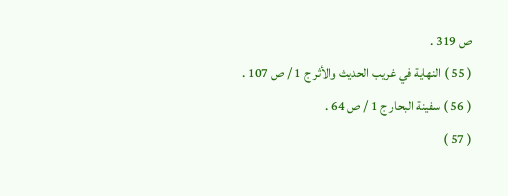ص 319 .
( 55 ) النهاية في غريب الحديث والأثر ج 1 / ص 107 .
( 56 ) سفينة البحار ج 1 / ص 64 .
( 57 )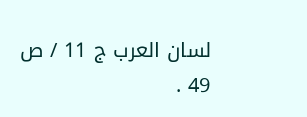لسان العرب ج 11 / ص 49 .